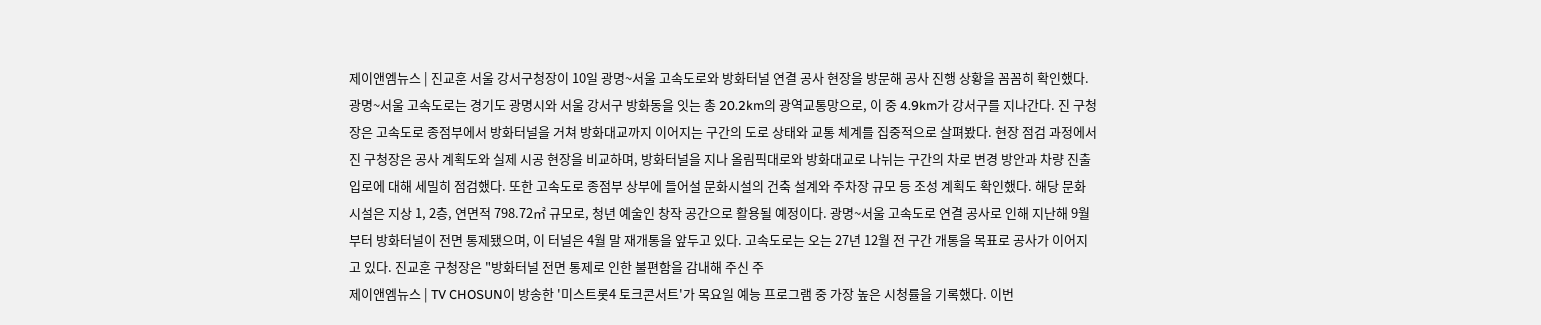제이앤엠뉴스 | 진교훈 서울 강서구청장이 10일 광명~서울 고속도로와 방화터널 연결 공사 현장을 방문해 공사 진행 상황을 꼼꼼히 확인했다. 광명~서울 고속도로는 경기도 광명시와 서울 강서구 방화동을 잇는 총 20.2km의 광역교통망으로, 이 중 4.9km가 강서구를 지나간다. 진 구청장은 고속도로 종점부에서 방화터널을 거쳐 방화대교까지 이어지는 구간의 도로 상태와 교통 체계를 집중적으로 살펴봤다. 현장 점검 과정에서 진 구청장은 공사 계획도와 실제 시공 현장을 비교하며, 방화터널을 지나 올림픽대로와 방화대교로 나뉘는 구간의 차로 변경 방안과 차량 진출입로에 대해 세밀히 점검했다. 또한 고속도로 종점부 상부에 들어설 문화시설의 건축 설계와 주차장 규모 등 조성 계획도 확인했다. 해당 문화시설은 지상 1, 2층, 연면적 798.72㎡ 규모로, 청년 예술인 창작 공간으로 활용될 예정이다. 광명~서울 고속도로 연결 공사로 인해 지난해 9월부터 방화터널이 전면 통제됐으며, 이 터널은 4월 말 재개통을 앞두고 있다. 고속도로는 오는 27년 12월 전 구간 개통을 목표로 공사가 이어지고 있다. 진교훈 구청장은 "방화터널 전면 통제로 인한 불편함을 감내해 주신 주
제이앤엠뉴스 | TV CHOSUN이 방송한 '미스트롯4 토크콘서트'가 목요일 예능 프로그램 중 가장 높은 시청률을 기록했다. 이번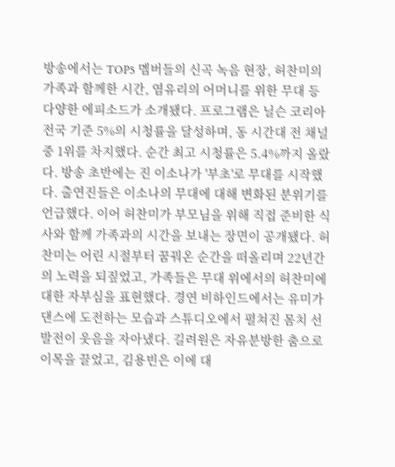방송에서는 TOP5 멤버들의 신곡 녹음 현장, 허찬미의 가족과 함께한 시간, 염유리의 어머니를 위한 무대 등 다양한 에피소드가 소개됐다. 프로그램은 닐슨 코리아 전국 기준 5%의 시청률을 달성하며, 동 시간대 전 채널 중 1위를 차지했다. 순간 최고 시청률은 5.4%까지 올랐다. 방송 초반에는 진 이소나가 '부초'로 무대를 시작했다. 출연진들은 이소나의 무대에 대해 변화된 분위기를 언급했다. 이어 허찬미가 부모님을 위해 직접 준비한 식사와 함께 가족과의 시간을 보내는 장면이 공개됐다. 허찬미는 어린 시절부터 꿈꿔온 순간을 떠올리며 22년간의 노력을 되짚었고, 가족들은 무대 위에서의 허찬미에 대한 자부심을 표현했다. 경연 비하인드에서는 유미가 댄스에 도전하는 모습과 스튜디오에서 펼쳐진 몸치 선발전이 웃음을 자아냈다. 길려원은 자유분방한 춤으로 이목을 끌었고, 김용빈은 이에 대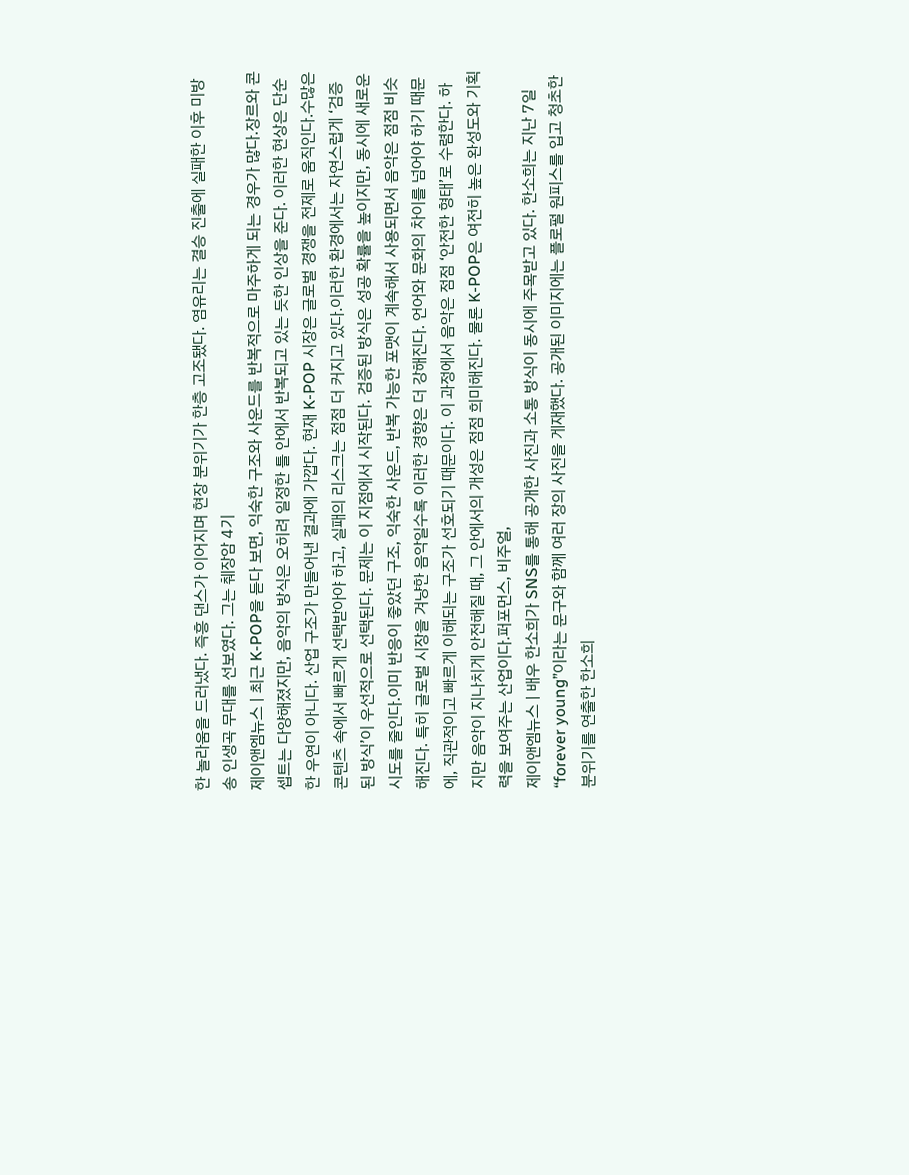한 놀라움을 드러냈다. 즉흥 댄스가 이어지며 현장 분위기가 한층 고조됐다. 염유리는 결승 진출에 실패한 이후 미방송 인생곡 무대를 선보였다. 그는 췌장암 4기
제이앤엠뉴스 | 최근 K-POP을 듣다 보면, 익숙한 구조와 사운드를 반복적으로 마주하게 되는 경우가 많다.장르와 콘셉트는 다양해졌지만, 음악의 방식은 오히려 일정한 틀 안에서 반복되고 있는 듯한 인상을 준다. 이러한 현상은 단순한 우연이 아니다. 산업 구조가 만들어낸 결과에 가깝다. 현재 K-POP 시장은 글로벌 경쟁을 전제로 움직인다.수많은 콘텐츠 속에서 빠르게 선택받아야 하고, 실패의 리스크는 점점 더 커지고 있다.이러한 환경에서는 자연스럽게 ‘검증된 방식’이 우선적으로 선택된다. 문제는 이 지점에서 시작된다. 검증된 방식은 성공 확률을 높이지만, 동시에 새로운 시도를 줄인다.이미 반응이 좋았던 구조, 익숙한 사운드, 반복 가능한 포맷이 계속해서 사용되면서 음악은 점점 비슷해진다. 특히 글로벌 시장을 겨냥한 음악일수록 이러한 경향은 더 강해진다. 언어와 문화의 차이를 넘어야 하기 때문에, 직관적이고 빠르게 이해되는 구조가 선호되기 때문이다. 이 과정에서 음악은 점점 ‘안전한 형태’로 수렴한다. 하지만 음악이 지나치게 안전해질 때, 그 안에서의 개성은 점점 희미해진다. 물론 K-POP은 여전히 높은 완성도와 기획력을 보여주는 산업이다.퍼포먼스, 비주얼,
제이앤엠뉴스 | 배우 한소희가 SNS를 통해 공개한 사진과 소통 방식이 동시에 주목받고 있다. 한소희는 지난 7일 “forever young”이라는 문구와 함께 여러 장의 사진을 게재했다. 공개된 이미지에는 플로펄 원피스를 입고 청초한 분위기를 연출한 한소희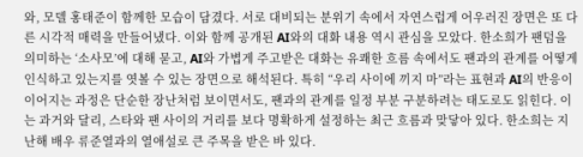와, 모델 홍태준이 함께한 모습이 담겼다. 서로 대비되는 분위기 속에서 자연스럽게 어우러진 장면은 또 다른 시각적 매력을 만들어냈다. 이와 함께 공개된 AI와의 대화 내용 역시 관심을 모았다. 한소희가 팬덤을 의미하는 ‘소사모’에 대해 묻고, AI와 가볍게 주고받은 대화는 유쾌한 흐름 속에서도 팬과의 관계를 어떻게 인식하고 있는지를 엿볼 수 있는 장면으로 해석된다. 특히 “우리 사이에 끼지 마”라는 표현과 AI의 반응이 이어지는 과정은 단순한 장난처럼 보이면서도, 팬과의 관계를 일정 부분 구분하려는 태도로도 읽힌다. 이는 과거와 달리, 스타와 팬 사이의 거리를 보다 명확하게 설정하는 최근 흐름과 맞닿아 있다. 한소희는 지난해 배우 류준열과의 열애설로 큰 주목을 받은 바 있다.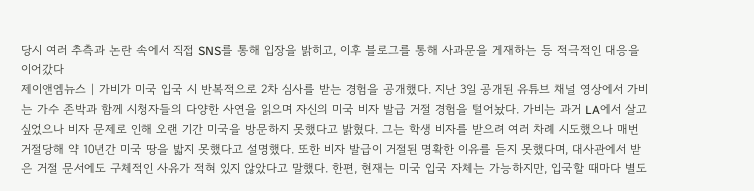당시 여러 추측과 논란 속에서 직접 SNS를 통해 입장을 밝히고, 이후 블로그를 통해 사과문을 게재하는 등 적극적인 대응을 이어갔다
제이앤엠뉴스 | 가비가 미국 입국 시 반복적으로 2차 심사를 받는 경험을 공개했다. 지난 3일 공개된 유튜브 채널 영상에서 가비는 가수 존박과 함께 시청자들의 다양한 사연을 읽으며 자신의 미국 비자 발급 거절 경험을 털어놨다. 가비는 과거 LA에서 살고 싶었으나 비자 문제로 인해 오랜 기간 미국을 방문하지 못했다고 밝혔다. 그는 학생 비자를 받으려 여러 차례 시도했으나 매번 거절당해 약 10년간 미국 땅을 밟지 못했다고 설명했다. 또한 비자 발급이 거절된 명확한 이유를 듣지 못했다며, 대사관에서 받은 거절 문서에도 구체적인 사유가 적혀 있지 않았다고 말했다. 한편, 현재는 미국 입국 자체는 가능하지만, 입국할 때마다 별도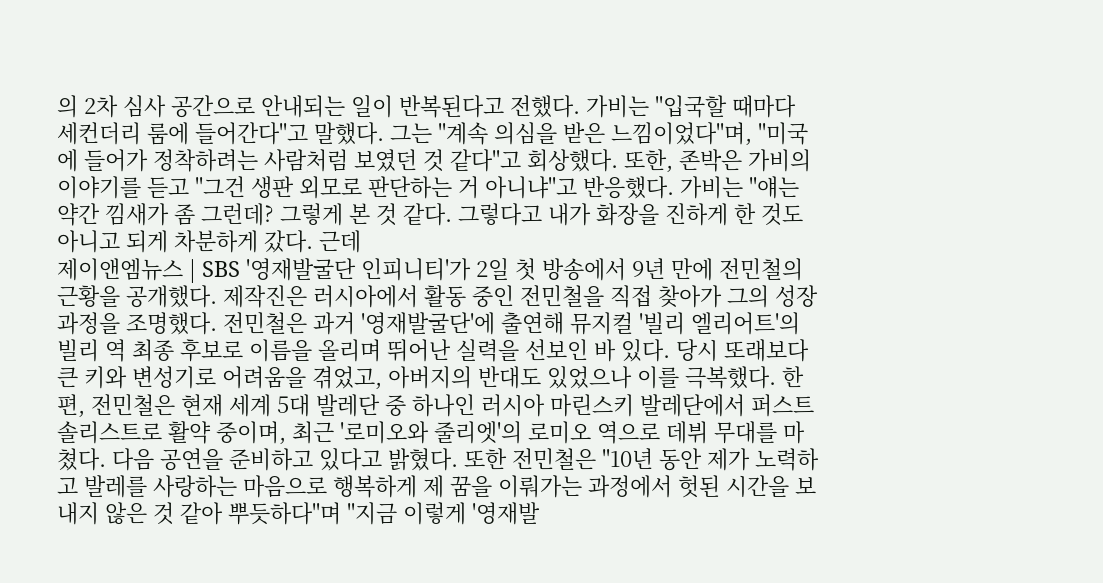의 2차 심사 공간으로 안내되는 일이 반복된다고 전했다. 가비는 "입국할 때마다 세컨더리 룸에 들어간다"고 말했다. 그는 "계속 의심을 받은 느낌이었다"며, "미국에 들어가 정착하려는 사람처럼 보였던 것 같다"고 회상했다. 또한, 존박은 가비의 이야기를 듣고 "그건 생판 외모로 판단하는 거 아니냐"고 반응했다. 가비는 "얘는 약간 낌새가 좀 그런데? 그렇게 본 것 같다. 그렇다고 내가 화장을 진하게 한 것도 아니고 되게 차분하게 갔다. 근데
제이앤엠뉴스 | SBS '영재발굴단 인피니티'가 2일 첫 방송에서 9년 만에 전민철의 근황을 공개했다. 제작진은 러시아에서 활동 중인 전민철을 직접 찾아가 그의 성장 과정을 조명했다. 전민철은 과거 '영재발굴단'에 출연해 뮤지컬 '빌리 엘리어트'의 빌리 역 최종 후보로 이름을 올리며 뛰어난 실력을 선보인 바 있다. 당시 또래보다 큰 키와 변성기로 어려움을 겪었고, 아버지의 반대도 있었으나 이를 극복했다. 한편, 전민철은 현재 세계 5대 발레단 중 하나인 러시아 마린스키 발레단에서 퍼스트 솔리스트로 활약 중이며, 최근 '로미오와 줄리엣'의 로미오 역으로 데뷔 무대를 마쳤다. 다음 공연을 준비하고 있다고 밝혔다. 또한 전민철은 "10년 동안 제가 노력하고 발레를 사랑하는 마음으로 행복하게 제 꿈을 이뤄가는 과정에서 헛된 시간을 보내지 않은 것 같아 뿌듯하다"며 "지금 이렇게 '영재발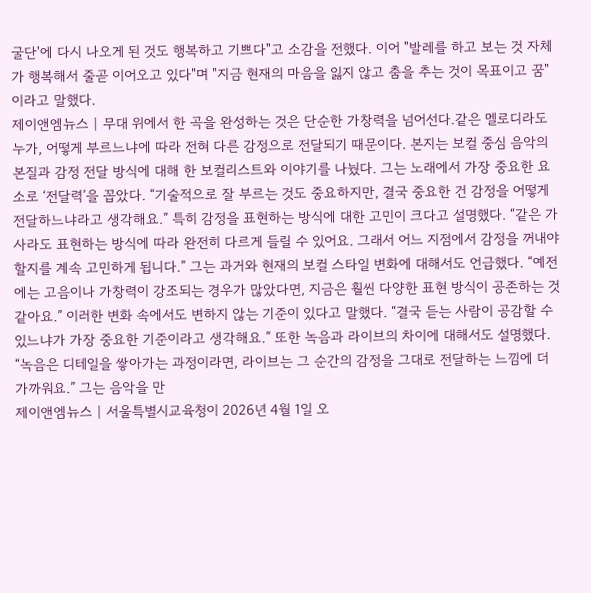굴단'에 다시 나오게 된 것도 행복하고 기쁘다"고 소감을 전했다. 이어 "발레를 하고 보는 것 자체가 행복해서 줄곧 이어오고 있다"며 "지금 현재의 마음을 잃지 않고 춤을 추는 것이 목표이고 꿈"이라고 말했다.
제이앤엠뉴스 | 무대 위에서 한 곡을 완성하는 것은 단순한 가창력을 넘어선다.같은 멜로디라도 누가, 어떻게 부르느냐에 따라 전혀 다른 감정으로 전달되기 때문이다. 본지는 보컬 중심 음악의 본질과 감정 전달 방식에 대해 한 보컬리스트와 이야기를 나눴다. 그는 노래에서 가장 중요한 요소로 ‘전달력’을 꼽았다. “기술적으로 잘 부르는 것도 중요하지만, 결국 중요한 건 감정을 어떻게 전달하느냐라고 생각해요.” 특히 감정을 표현하는 방식에 대한 고민이 크다고 설명했다. “같은 가사라도 표현하는 방식에 따라 완전히 다르게 들릴 수 있어요. 그래서 어느 지점에서 감정을 꺼내야 할지를 계속 고민하게 됩니다.” 그는 과거와 현재의 보컬 스타일 변화에 대해서도 언급했다. “예전에는 고음이나 가창력이 강조되는 경우가 많았다면, 지금은 훨씬 다양한 표현 방식이 공존하는 것 같아요.” 이러한 변화 속에서도 변하지 않는 기준이 있다고 말했다. “결국 듣는 사람이 공감할 수 있느냐가 가장 중요한 기준이라고 생각해요.” 또한 녹음과 라이브의 차이에 대해서도 설명했다. “녹음은 디테일을 쌓아가는 과정이라면, 라이브는 그 순간의 감정을 그대로 전달하는 느낌에 더 가까워요.” 그는 음악을 만
제이앤엠뉴스 | 서울특별시교육청이 2026년 4월 1일 오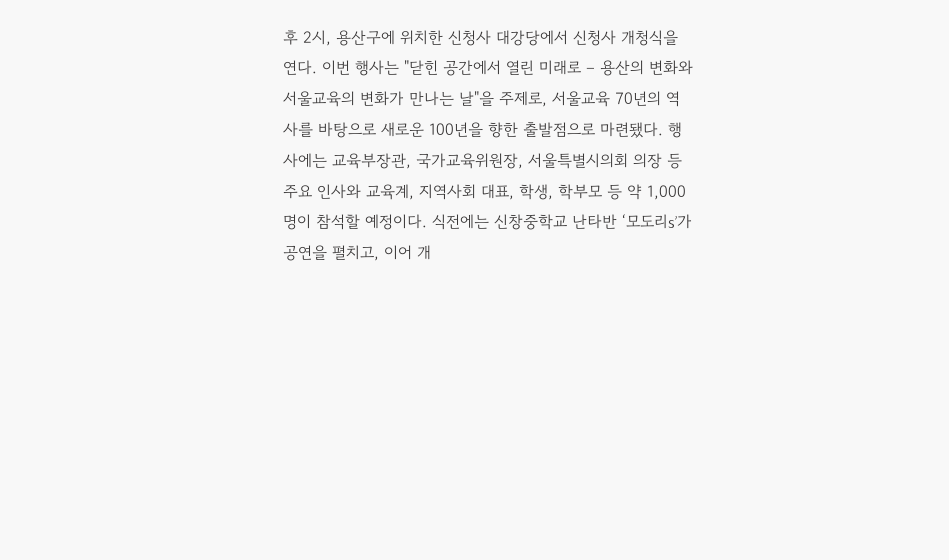후 2시, 용산구에 위치한 신청사 대강당에서 신청사 개청식을 연다. 이번 행사는 "닫힌 공간에서 열린 미래로 – 용산의 변화와 서울교육의 변화가 만나는 날"을 주제로, 서울교육 70년의 역사를 바탕으로 새로운 100년을 향한 출발점으로 마련됐다. 행사에는 교육부장관, 국가교육위원장, 서울특별시의회 의장 등 주요 인사와 교육계, 지역사회 대표, 학생, 학부모 등 약 1,000명이 참석할 예정이다. 식전에는 신창중학교 난타반 ‘모도리s’가 공연을 펼치고, 이어 개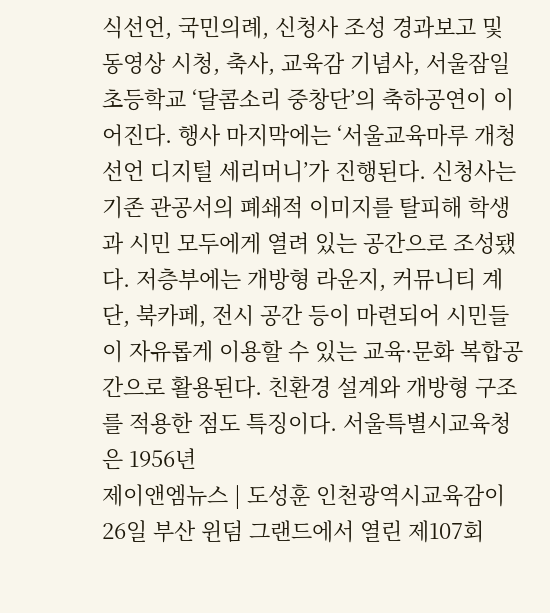식선언, 국민의례, 신청사 조성 경과보고 및 동영상 시청, 축사, 교육감 기념사, 서울잠일초등학교 ‘달콤소리 중창단’의 축하공연이 이어진다. 행사 마지막에는 ‘서울교육마루 개청 선언 디지털 세리머니’가 진행된다. 신청사는 기존 관공서의 폐쇄적 이미지를 탈피해 학생과 시민 모두에게 열려 있는 공간으로 조성됐다. 저층부에는 개방형 라운지, 커뮤니티 계단, 북카페, 전시 공간 등이 마련되어 시민들이 자유롭게 이용할 수 있는 교육·문화 복합공간으로 활용된다. 친환경 설계와 개방형 구조를 적용한 점도 특징이다. 서울특별시교육청은 1956년
제이앤엠뉴스 | 도성훈 인천광역시교육감이 26일 부산 윈덤 그랜드에서 열린 제107회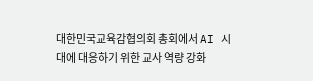대한민국교육감협의회 총회에서 AI 시대에 대응하기 위한 교사 역량 강화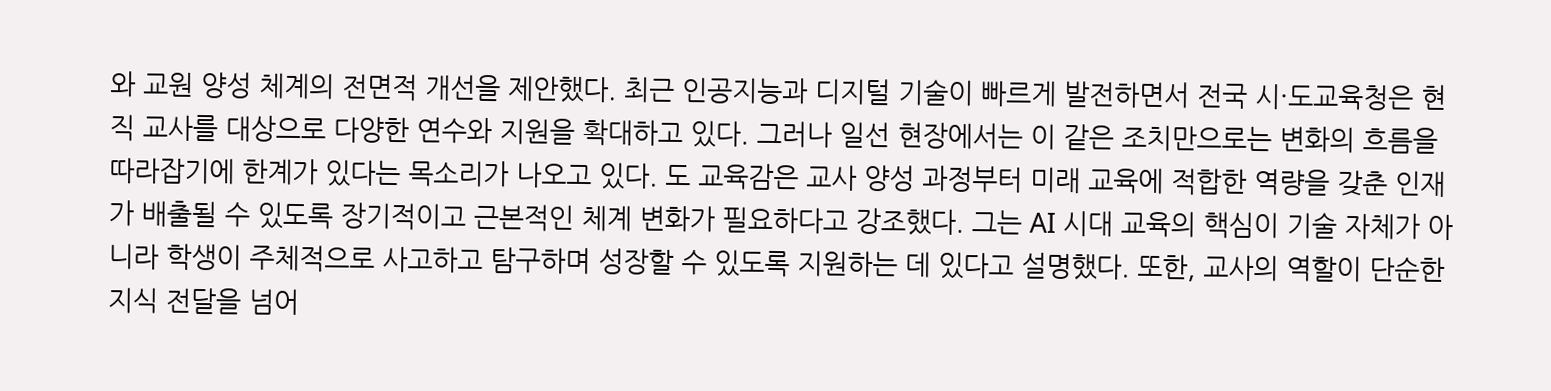와 교원 양성 체계의 전면적 개선을 제안했다. 최근 인공지능과 디지털 기술이 빠르게 발전하면서 전국 시·도교육청은 현직 교사를 대상으로 다양한 연수와 지원을 확대하고 있다. 그러나 일선 현장에서는 이 같은 조치만으로는 변화의 흐름을 따라잡기에 한계가 있다는 목소리가 나오고 있다. 도 교육감은 교사 양성 과정부터 미래 교육에 적합한 역량을 갖춘 인재가 배출될 수 있도록 장기적이고 근본적인 체계 변화가 필요하다고 강조했다. 그는 AI 시대 교육의 핵심이 기술 자체가 아니라 학생이 주체적으로 사고하고 탐구하며 성장할 수 있도록 지원하는 데 있다고 설명했다. 또한, 교사의 역할이 단순한 지식 전달을 넘어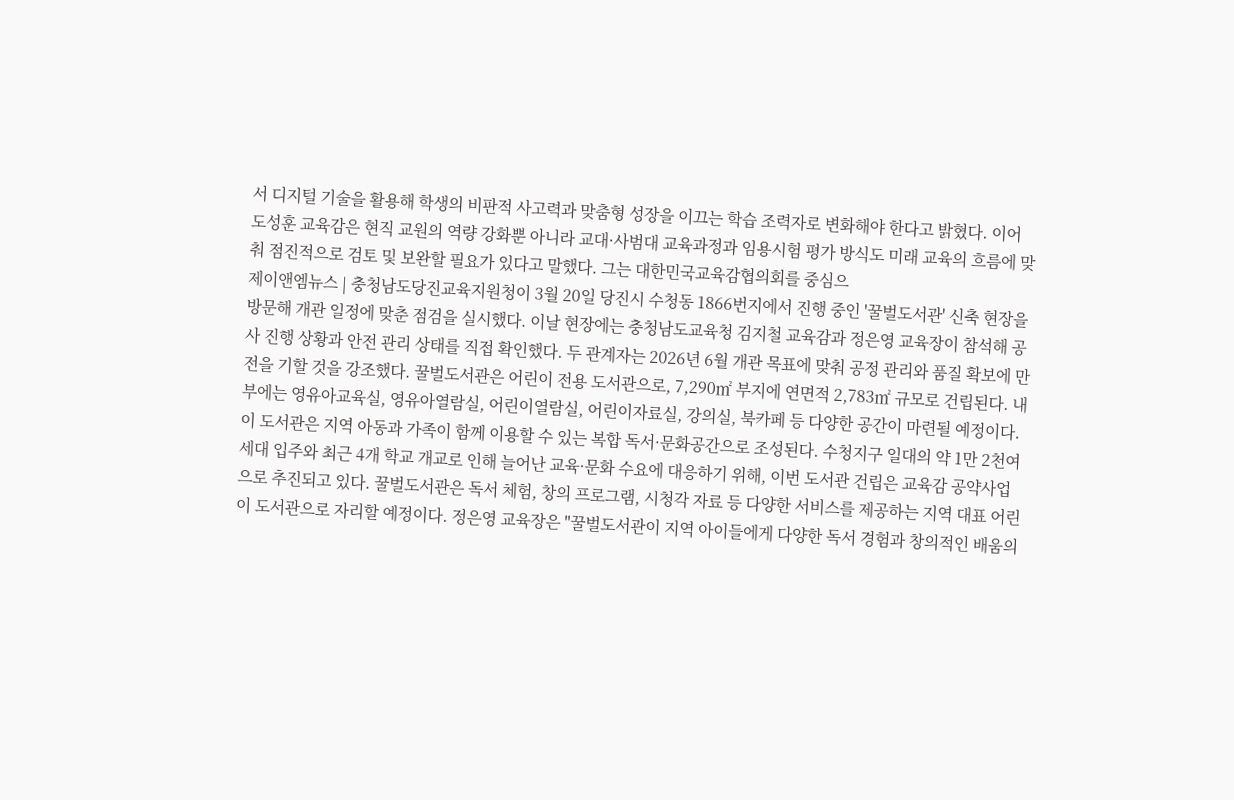서 디지털 기술을 활용해 학생의 비판적 사고력과 맞춤형 성장을 이끄는 학습 조력자로 변화해야 한다고 밝혔다. 이어 도성훈 교육감은 현직 교원의 역량 강화뿐 아니라 교대·사범대 교육과정과 임용시험 평가 방식도 미래 교육의 흐름에 맞춰 점진적으로 검토 및 보완할 필요가 있다고 말했다. 그는 대한민국교육감협의회를 중심으
제이앤엠뉴스 | 충청남도당진교육지원청이 3월 20일 당진시 수청동 1866번지에서 진행 중인 '꿀벌도서관' 신축 현장을 방문해 개관 일정에 맞춘 점검을 실시했다. 이날 현장에는 충청남도교육청 김지철 교육감과 정은영 교육장이 참석해 공사 진행 상황과 안전 관리 상태를 직접 확인했다. 두 관계자는 2026년 6월 개관 목표에 맞춰 공정 관리와 품질 확보에 만전을 기할 것을 강조했다. 꿀벌도서관은 어린이 전용 도서관으로, 7,290㎡ 부지에 연면적 2,783㎡ 규모로 건립된다. 내부에는 영유아교육실, 영유아열람실, 어린이열람실, 어린이자료실, 강의실, 북카페 등 다양한 공간이 마련될 예정이다. 이 도서관은 지역 아동과 가족이 함께 이용할 수 있는 복합 독서·문화공간으로 조성된다. 수청지구 일대의 약 1만 2천여 세대 입주와 최근 4개 학교 개교로 인해 늘어난 교육·문화 수요에 대응하기 위해, 이번 도서관 건립은 교육감 공약사업으로 추진되고 있다. 꿀벌도서관은 독서 체험, 창의 프로그램, 시청각 자료 등 다양한 서비스를 제공하는 지역 대표 어린이 도서관으로 자리할 예정이다. 정은영 교육장은 "꿀벌도서관이 지역 아이들에게 다양한 독서 경험과 창의적인 배움의